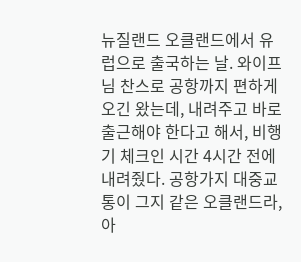뉴질랜드 오클랜드에서 유럽으로 출국하는 날. 와이프님 찬스로 공항까지 편하게 오긴 왔는데, 내려주고 바로 출근해야 한다고 해서, 비행기 체크인 시간 4시간 전에 내려줬다. 공항가지 대중교통이 그지 같은 오클랜드라, 아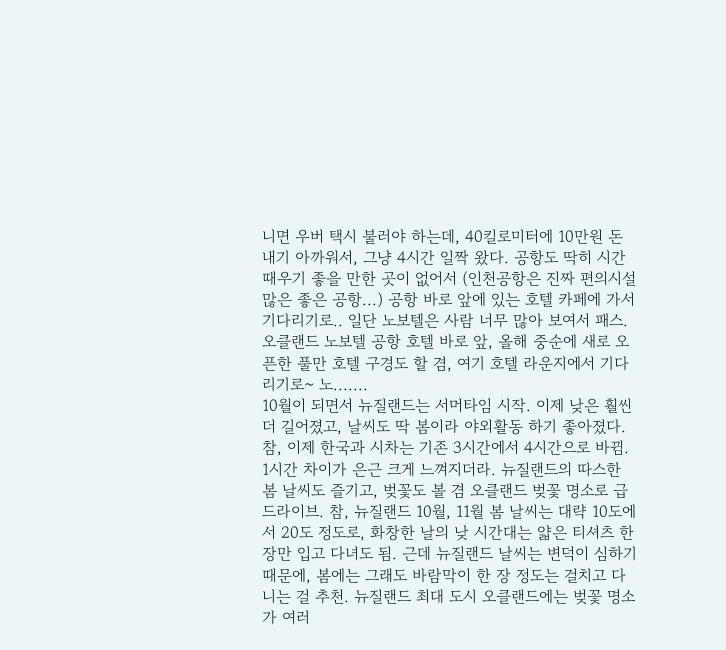니면 우버 택시 불러야 하는데, 40킬로미터에 10만원 돈 내기 아까워서, 그냥 4시간 일짝 왔다. 공항도 딱히 시간 때우기 좋을 만한 곳이 없어서 (인천공항은 진짜 편의시설 많은 좋은 공항...) 공항 바로 앞에 있는 호텔 카페에 가서 기다리기로.. 일단 노보텔은 사람 너무 많아 보여서 패스. 오클랜드 노보텔 공항 호텔 바로 앞, 올해 중순에 새로 오픈한 풀만 호텔 구경도 할 겸, 여기 호텔 라운지에서 기다리기로~ 노.......
10월이 되면서 뉴질랜드는 서머타임 시작. 이제 낮은 훨씬 더 길어졌고, 날씨도 딱 봄이라 야외활동 하기 좋아졌다. 참, 이제 한국과 시차는 기존 3시간에서 4시간으로 바뀜. 1시간 차이가 은근 크게 느껴지더라. 뉴질랜드의 따스한 봄 날씨도 즐기고, 벚꽃도 볼 겸 오클랜드 벚꽃 명소로 급 드라이브. 참, 뉴질랜드 10월, 11월 봄 날씨는 대략 10도에서 20도 정도로, 화창한 날의 낮 시간대는 얇은 티셔츠 한 장만 입고 다녀도 됨. 근데 뉴질랜드 날씨는 변덕이 심하기 때문에, 봄에는 그래도 바람막이 한 장 정도는 걸치고 다니는 걸 추천. 뉴질랜드 최대 도시 오클랜드에는 벚꽃 명소가 여러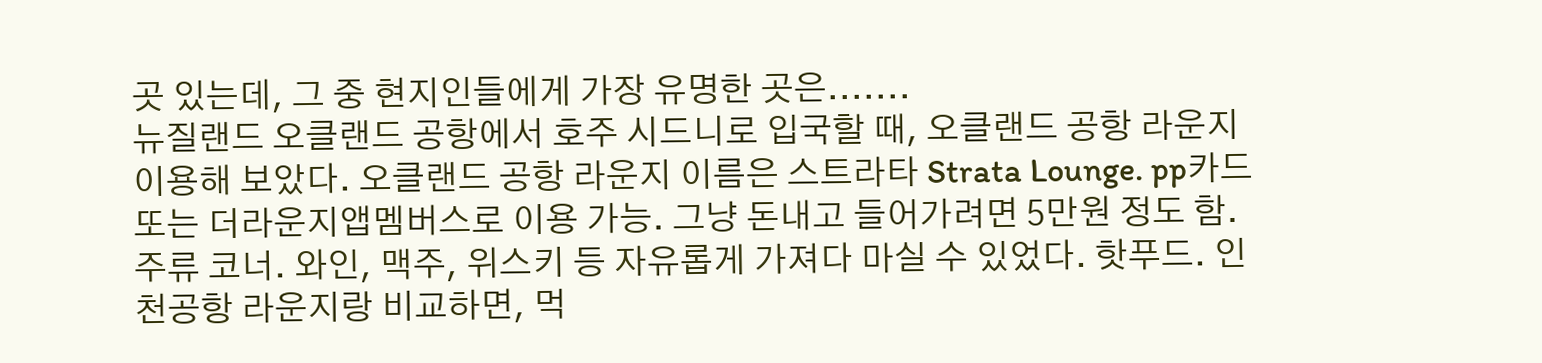곳 있는데, 그 중 현지인들에게 가장 유명한 곳은.......
뉴질랜드 오클랜드 공항에서 호주 시드니로 입국할 때, 오클랜드 공항 라운지 이용해 보았다. 오클랜드 공항 라운지 이름은 스트라타 Strata Lounge. pp카드 또는 더라운지앱멤버스로 이용 가능. 그냥 돈내고 들어가려면 5만원 정도 함. 주류 코너. 와인, 맥주, 위스키 등 자유롭게 가져다 마실 수 있었다. 핫푸드. 인천공항 라운지랑 비교하면, 먹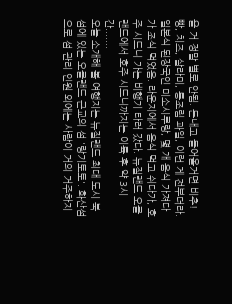을 거 정말 별로 안됨. 돈내고 들어올거면 비추! 빵, 치즈, 살라미, 통조림 과일, 이런 게 전부더라. 일본식 된장국인 미소시루랑, 몇 개 음식 가져다가 조식 먹었음. 라운지에서 음식 먹고 쉬다가, 호주 시드니 가는 비행기 타러 갔다. 뉴질랜드 오클랜드에서 호주 시드니까지는 이륙 후 약 3시간.......
오늘 소개해 볼 여행지는 뉴질랜드 최대 도시 북섬에 있는 오클랜드 근교의 섬 '랑기토토'. 화산섬으로 섬 관리 인원 외에는 사람이 거의 거주하지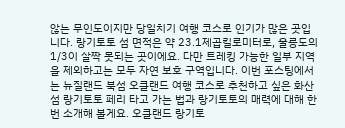않는 무인도이지만 당일치기 여행 코스로 인기가 많은 곳입니다. 랑기토토 섬 면적은 약 23.1제곱킬로미터로, 울릉도의 1/3이 살짝 못되는 곳이에요. 다만 트레킹 가능한 일부 지역을 제외하고는 모두 자연 보호 구역입니다. 이번 포스팅에서는 뉴질랜드 북섬 오클랜드 여행 코스로 추천하고 싶은 화산섬 랑기토토 페리 타고 가는 법과 랑기토토의 매력에 대해 한 번 소개해 볼게요. 오클랜드 랑기토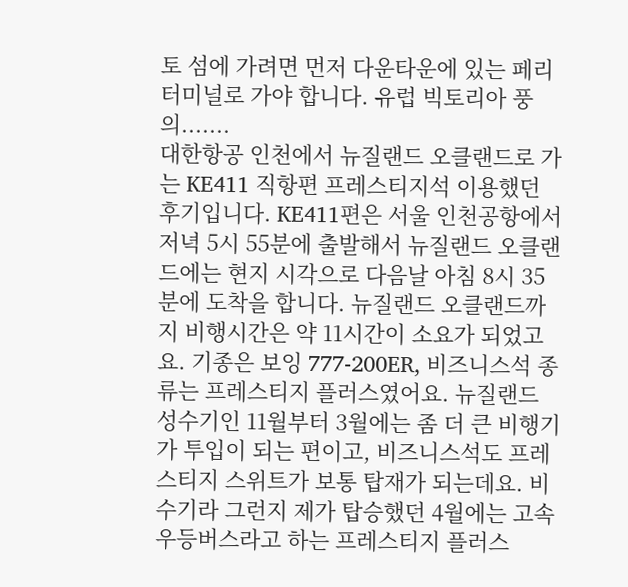토 섬에 가려면 먼저 다운타운에 있는 페리터미널로 가야 합니다. 유럽 빅토리아 풍의.......
대한항공 인천에서 뉴질랜드 오클랜드로 가는 KE411 직항편 프레스티지석 이용했던 후기입니다. KE411편은 서울 인천공항에서 저녁 5시 55분에 출발해서 뉴질랜드 오클랜드에는 현지 시각으로 다음날 아침 8시 35분에 도착을 합니다. 뉴질랜드 오클랜드까지 비행시간은 약 11시간이 소요가 되었고요. 기종은 보잉 777-200ER, 비즈니스석 종류는 프레스티지 플러스였어요. 뉴질랜드 성수기인 11월부터 3월에는 좀 더 큰 비행기가 투입이 되는 편이고, 비즈니스석도 프레스티지 스위트가 보통 탑재가 되는데요. 비수기라 그런지 제가 탑승했던 4월에는 고속 우등버스라고 하는 프레스티지 플러스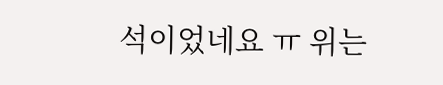석이었네요 ㅠ 위는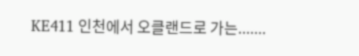KE411 인천에서 오클랜드로 가는.......